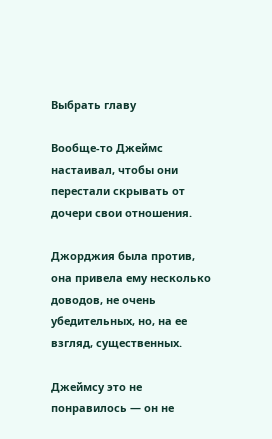Выбрать главу

Вообще-то Джеймс настаивал, чтобы они перестали скрывать от дочери свои отношения.

Джорджия была против, она привела ему несколько доводов, не очень убедительных, но, на ее взгляд, существенных.

Джеймсу это не понравилось — он не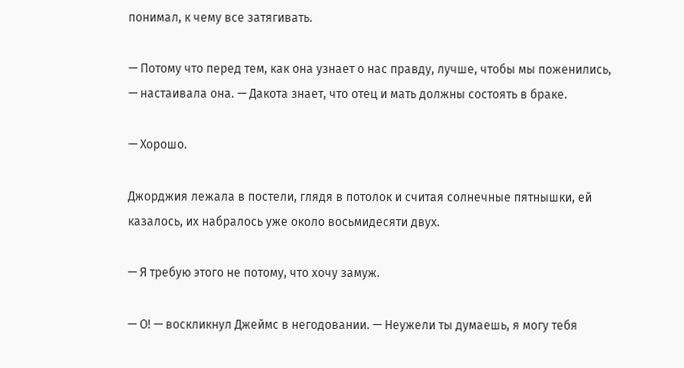понимал, к чему все затягивать.

— Потому что перед тем, как она узнает о нас правду, лучше, чтобы мы поженились, — настаивала она. — Дакота знает, что отец и мать должны состоять в браке.

— Хорошо.

Джорджия лежала в постели, глядя в потолок и считая солнечные пятнышки, ей казалось, их набралось уже около восьмидесяти двух.

— Я требую этого не потому, что хочу замуж.

— О! — воскликнул Джеймс в негодовании. — Неужели ты думаешь, я могу тебя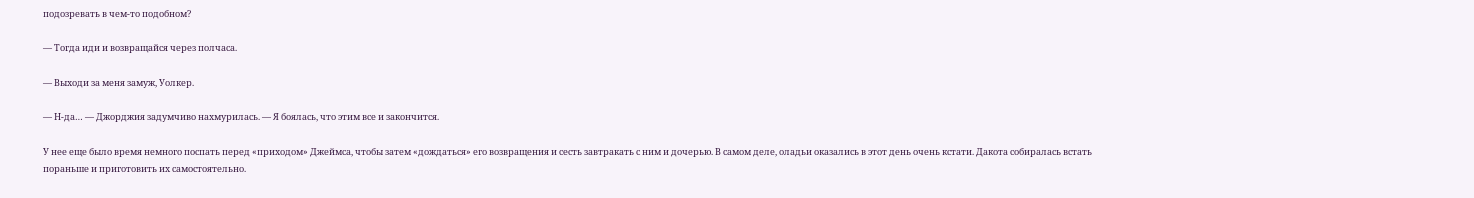подозревать в чем-то подобном?

— Тогда иди и возвращайся через полчаса.

— Выходи за меня замуж, Уолкер.

— Н-да… — Джорджия задумчиво нахмурилась. — Я боялась, что этим все и закончится.

У нее еще было время немного поспать перед «приходом» Джеймса, чтобы затем «дождаться» его возвращения и сесть завтракать с ним и дочерью. В самом деле, оладьи оказались в этот день очень кстати. Дакота собиралась встать пораньше и приготовить их самостоятельно.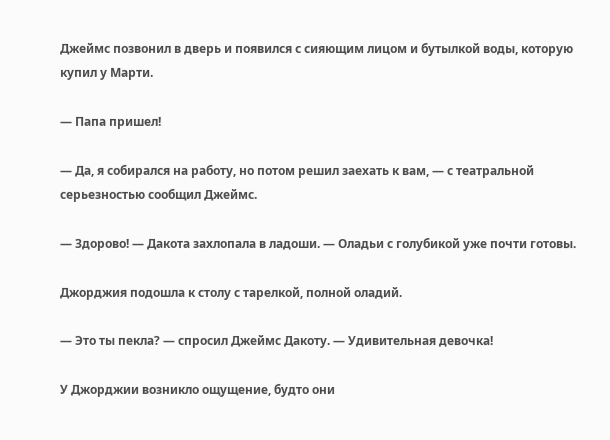Джеймс позвонил в дверь и появился с сияющим лицом и бутылкой воды, которую купил у Марти.

— Папа пришел!

— Да, я собирался на работу, но потом решил заехать к вам, — с театральной серьезностью сообщил Джеймс.

— Здорово! — Дакота захлопала в ладоши. — Оладьи с голубикой уже почти готовы.

Джорджия подошла к столу с тарелкой, полной оладий.

— Это ты пекла? — спросил Джеймс Дакоту. — Удивительная девочка!

У Джорджии возникло ощущение, будто они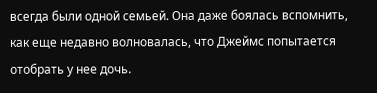всегда были одной семьей. Она даже боялась вспомнить, как еще недавно волновалась, что Джеймс попытается отобрать у нее дочь.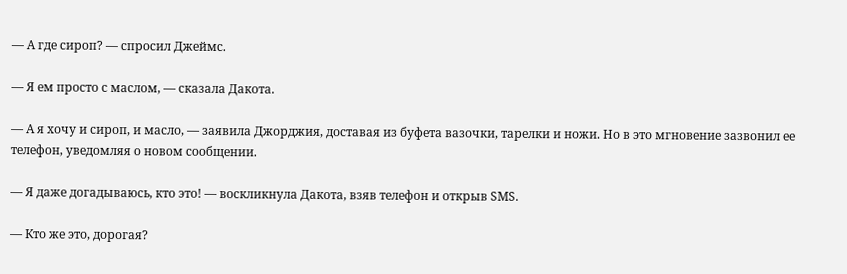— А где сироп? — спросил Джеймс.

— Я ем просто с маслом, — сказала Дакота.

— А я хочу и сироп, и масло, — заявила Джорджия, доставая из буфета вазочки, тарелки и ножи. Но в это мгновение зазвонил ее телефон, уведомляя о новом сообщении.

— Я даже догадываюсь, кто это! — воскликнула Дакота, взяв телефон и открыв SMS.

— Кто же это, дорогая?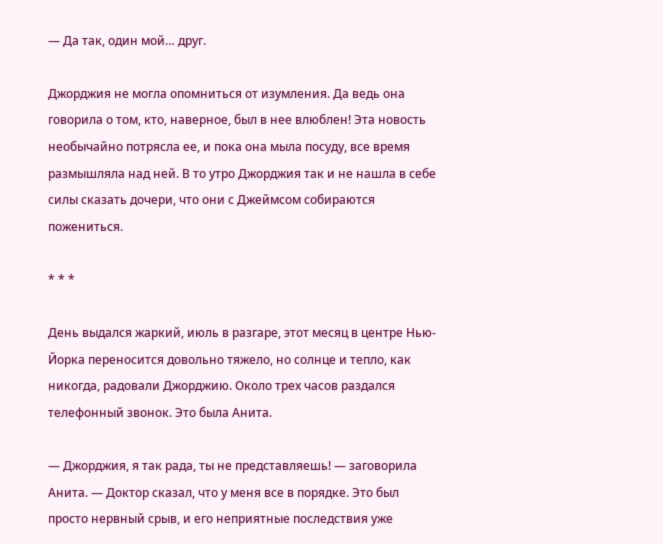— Да так, один мой… друг.

Джорджия не могла опомниться от изумления. Да ведь она говорила о том, кто, наверное, был в нее влюблен! Эта новость необычайно потрясла ее, и пока она мыла посуду, все время размышляла над ней. В то утро Джорджия так и не нашла в себе силы сказать дочери, что они с Джеймсом собираются пожениться.

* * *

День выдался жаркий, июль в разгаре, этот месяц в центре Нью-Йорка переносится довольно тяжело, но солнце и тепло, как никогда, радовали Джорджию. Около трех часов раздался телефонный звонок. Это была Анита.

— Джорджия, я так рада, ты не представляешь! — заговорила Анита. — Доктор сказал, что у меня все в порядке. Это был просто нервный срыв, и его неприятные последствия уже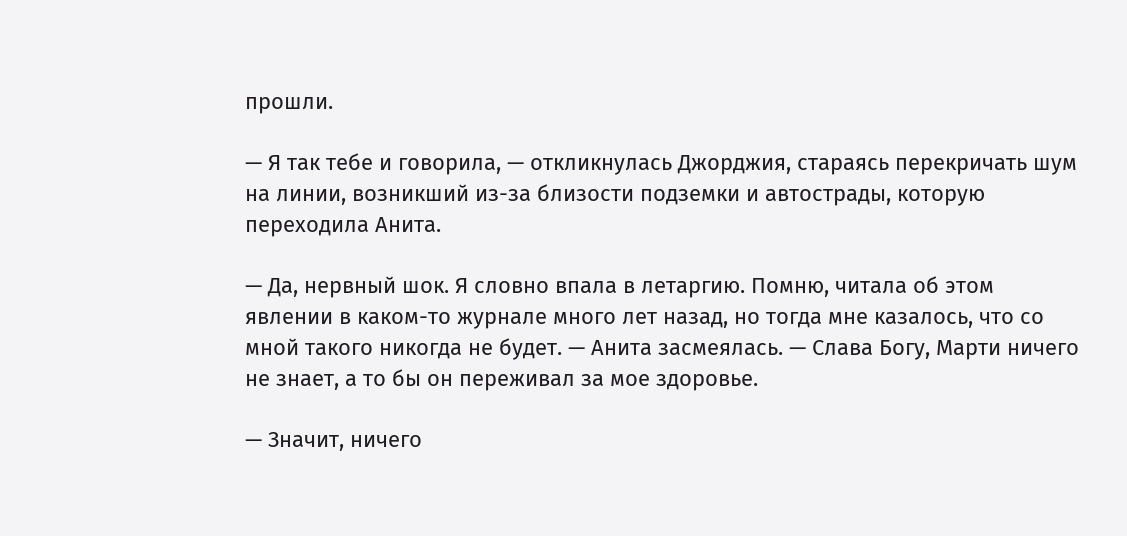прошли.

— Я так тебе и говорила, — откликнулась Джорджия, стараясь перекричать шум на линии, возникший из-за близости подземки и автострады, которую переходила Анита.

— Да, нервный шок. Я словно впала в летаргию. Помню, читала об этом явлении в каком-то журнале много лет назад, но тогда мне казалось, что со мной такого никогда не будет. — Анита засмеялась. — Слава Богу, Марти ничего не знает, а то бы он переживал за мое здоровье.

— Значит, ничего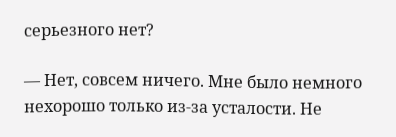серьезного нет?

— Нет, совсем ничего. Мне было немного нехорошо только из-за усталости. Не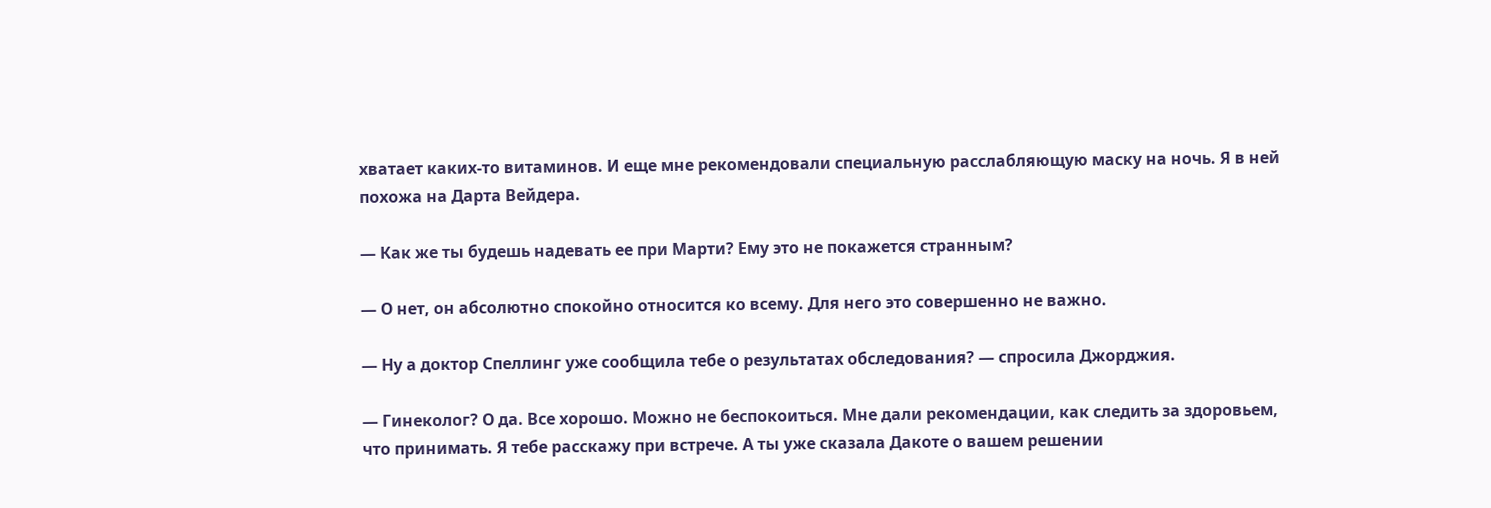хватает каких-то витаминов. И еще мне рекомендовали специальную расслабляющую маску на ночь. Я в ней похожа на Дарта Вейдера.

— Как же ты будешь надевать ее при Марти? Ему это не покажется странным?

— О нет, он абсолютно спокойно относится ко всему. Для него это совершенно не важно.

— Ну а доктор Спеллинг уже сообщила тебе о результатах обследования? — спросила Джорджия.

— Гинеколог? О да. Все хорошо. Можно не беспокоиться. Мне дали рекомендации, как следить за здоровьем, что принимать. Я тебе расскажу при встрече. А ты уже сказала Дакоте о вашем решении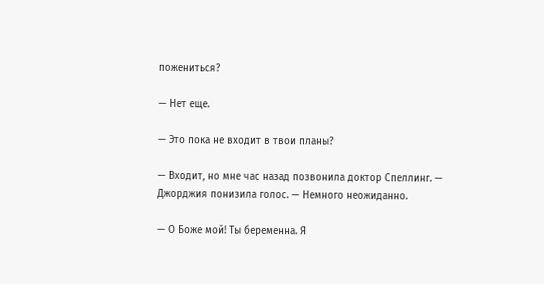пожениться?

— Нет еще.

— Это пока не входит в твои планы?

— Входит, но мне час назад позвонила доктор Спеллинг. — Джорджия понизила голос. — Немного неожиданно.

— О Боже мой! Ты беременна. Я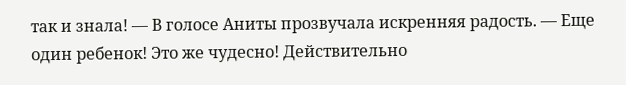так и знала! — В голосе Аниты прозвучала искренняя радость. — Еще один ребенок! Это же чудесно! Действительно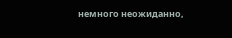немного неожиданно,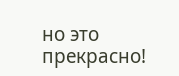но это прекрасно!